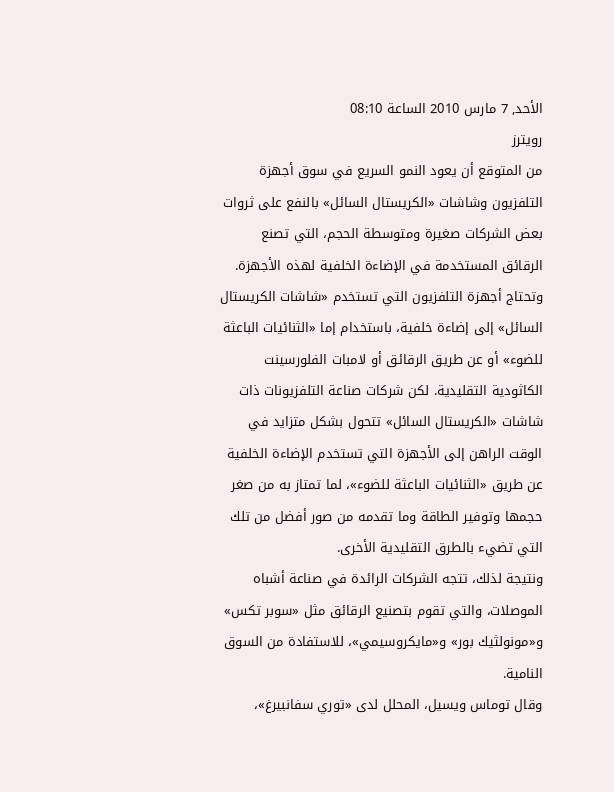الأحد, 7 مارس 2010 الساعة 08:10
رويترز
من المتوقع أن يعود النمو السريع في سوق أجهزة التلفزيون وشاشات «الكريستال السائل» بالنفع على ثروات بعض الشركات صغيرة ومتوسطة الحجم، التي تصنع الرقائق المستخدمة في الإضاءة الخلفية لهذه الأجهزة.
وتحتاج أجهزة التلفزيون التي تستخدم «شاشات الكريستال السائل» إلى إضاءة خلفية، باستخدام إما «الثنائيات الباعثة للضوء» أو عن طريق الرقائق أو لامبات الفلورسينت الكاثودية التقليدية. لكن شركات صناعة التلفزيونات ذات شاشات «الكريستال السائل» تتحول بشكل متزايد في الوقت الراهن إلى الأجهزة التي تستخدم الإضاءة الخلفية عن طريق «الثنائيات الباعثة للضوء»، لما تمتاز به من صغر حجمها وتوفير الطاقة وما تقدمه من صور أفضل من تلك التي تضيء بالطرق التقليدية الأخرى.
ونتيجة لذلك، تتجه الشركات الرائدة في صناعة أشباه الموصلات، والتي تقوم بتصنيع الرقائق مثل «سوبر تكس» و«مونولثيك بور» و«مايكروسيمي»، للاستفادة من السوق النامية.
وقال توماس ويسيل، المحلل لدى «توري سفانبيرغ»،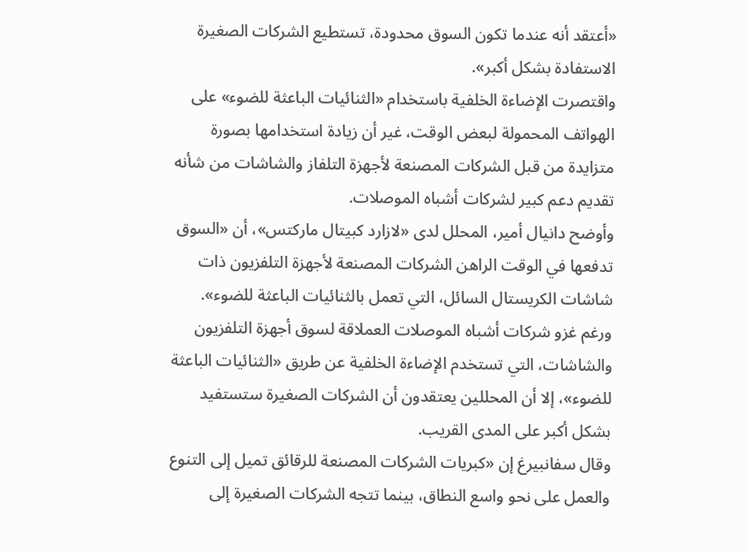«أعتقد أنه عندما تكون السوق محدودة، تستطيع الشركات الصغيرة الاستفادة بشكل أكبر».
واقتصرت الإضاءة الخلفية باستخدام «الثنائيات الباعثة للضوء» على الهواتف المحمولة لبعض الوقت، غير أن زيادة استخدامها بصورة متزايدة من قبل الشركات المصنعة لأجهزة التلفاز والشاشات من شأنه تقديم دعم كبير لشركات أشباه الموصلات.
وأوضح دانيال أمير، المحلل لدى «لازارد كبيتال ماركتس»، أن «السوق تدفعها في الوقت الراهن الشركات المصنعة لأجهزة التلفزيون ذات شاشات الكريستال السائل، التي تعمل بالثنائيات الباعثة للضوء».
ورغم غزو شركات أشباه الموصلات العملاقة لسوق أجهزة التلفزيون والشاشات، التي تستخدم الإضاءة الخلفية عن طريق «الثنائيات الباعثة للضوء»، إلا أن المحللين يعتقدون أن الشركات الصغيرة ستستفيد بشكل أكبر على المدى القريب.
وقال سفانبيرغ إن «كبريات الشركات المصنعة للرقائق تميل إلى التنوع والعمل على نحو واسع النطاق، بينما تتجه الشركات الصغيرة إلى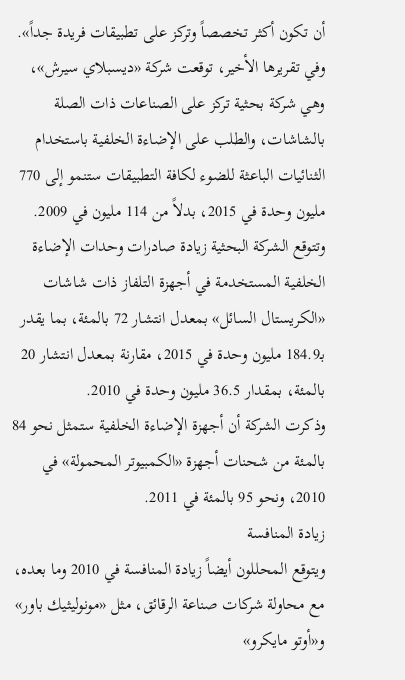أن تكون أكثر تخصصاً وتركز على تطبيقات فريدة جداً».
وفي تقريرها الأخير، توقعت شركة «ديسبلاي سيرش»، وهي شركة بحثية تركز على الصناعات ذات الصلة بالشاشات، والطلب على الإضاءة الخلفية باستخدام الثنائيات الباعثة للضوء لكافة التطبيقات ستنمو إلى 770 مليون وحدة في 2015، بدلاً من 114 مليون في 2009.
وتتوقع الشركة البحثية زيادة صادرات وحدات الإضاءة الخلفية المستخدمة في أجهزة التلفاز ذات شاشات «الكريستال السائل» بمعدل انتشار 72 بالمئة، بما يقدر بـ184.9 مليون وحدة في 2015، مقارنة بمعدل انتشار 20 بالمئة، بمقدار 36.5 مليون وحدة في 2010.
وذكرت الشركة أن أجهزة الإضاءة الخلفية ستمثل نحو 84 بالمئة من شحنات أجهزة «الكمبيوتر المحمولة» في 2010، ونحو 95 بالمئة في 2011.
زيادة المنافسة
ويتوقع المحللون أيضاً زيادة المنافسة في 2010 وما بعده، مع محاولة شركات صناعة الرقائق، مثل «مونوليثيك باور» و«أوتو مايكرو»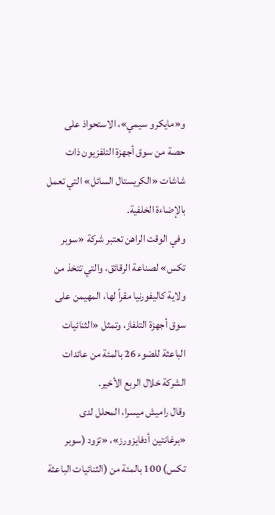و«مايكرو سيمي»، الاستحواذ على حصة من سوق أجهزة التلفزيون ذات شاشات «الكريستال السائل» التي تعمل بالإضاءة الخلفية.
وفي الوقت الراهن تعتبر شركة «سوبر تكس» لصناعة الرقائق، والتي تتخذ من ولاية كاليفورنيا مقراً لها، المهيمن على سوق أجهزة التلفاز، وتمثل «الثنائيات الباعثة للضوء 26 بالمئة من عائدات الشركة خلال الربع الأخير.
وقال راميش ميسرا، المحلل لدى «برغانتين أدفايزورز»، «تزود (سوبر تكس) 100 بالمئة من (الثنائيات الباعثة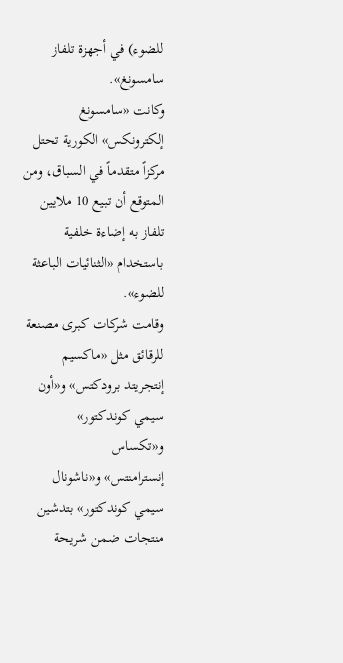للضوء) في أجهزة تلفاز سامسونغ».
وكانت «سامسونغ إلكترونكس» الكورية تحتل مركزاً متقدماً في السباق، ومن المتوقع أن تبيع 10 ملايين تلفاز به إضاءة خلفية باستخدام «الثنائيات الباعثة للضوء».
وقامت شركات كبرى مصنعة للرقائق مثل «ماكسيم إنتجريتد برودكتس» و«أون سيمي كوندكتور» و«تكساس
إنسترامنتس» و«ناشونال سيمي كوندكتور» بتدشين منتجات ضمن شريحة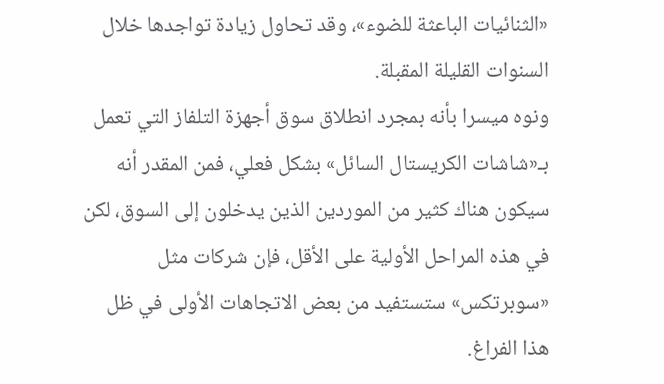«الثنائيات الباعثة للضوء»، وقد تحاول زيادة تواجدها خلال السنوات القليلة المقبلة.
ونوه ميسرا بأنه بمجرد انطلاق سوق أجهزة التلفاز التي تعمل بـ«شاشات الكريستال السائل» بشكل فعلي، فمن المقدر أنه سيكون هناك كثير من الموردين الذين يدخلون إلى السوق، لكن في هذه المراحل الأولية على الأقل، فإن شركات مثل «سوبرتكس» ستستفيد من بعض الاتجاهات الأولى في ظل هذا الفراغ.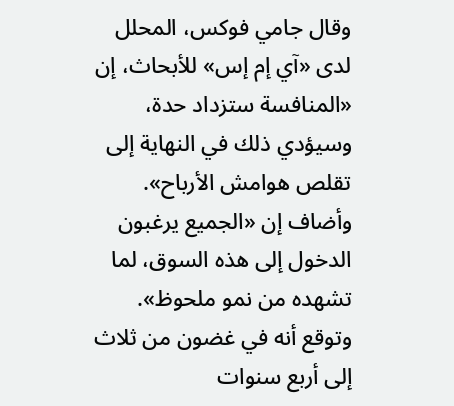وقال جامي فوكس، المحلل لدى «آي إم إس» للأبحاث، إن «المنافسة ستزداد حدة، وسيؤدي ذلك في النهاية إلى تقلص هوامش الأرباح».
وأضاف إن «الجميع يرغبون الدخول إلى هذه السوق، لما تشهده من نمو ملحوظ».
وتوقع أنه في غضون من ثلاث إلى أربع سنوات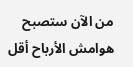من الآن ستصبح هوامش الأرباح أقل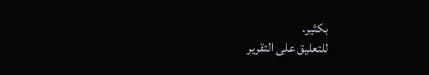بكثير.
للتعليق على التقرير